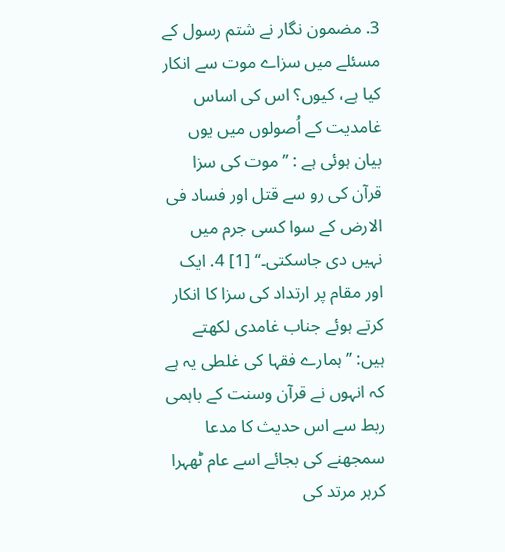3. مضمون نگار نے شتم رسول کے مسئلے میں سزاے موت سے انکار کیا ہے، کیوں؟ اس کی اساس غامدیت کے اُصولوں میں یوں بیان ہوئی ہے : ’’موت کی سزا قرآن کی رو سے قتل اور فساد فی الارض کے سوا کسی جرم میں نہیں دی جاسکتی۔‘‘ [1] 4. ایک اور مقام پر ارتداد کی سزا کا انکار کرتے ہوئے جناب غامدی لکھتے ہیں: ’’ہمارے فقہا کی غلطی یہ ہے کہ انہوں نے قرآن وسنت کے باہمی ربط سے اس حدیث کا مدعا سمجھنے کی بجائے اسے عام ٹھہرا کرہر مرتد کی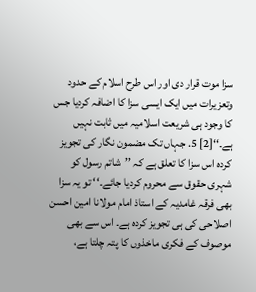سزا موت قرار دی اور اس طرح اسلام کے حدود وتعزیرات میں ایک ایسی سزا کا اضافہ کردیا جس کا وجود ہی شریعت اسلامیہ میں ثابت نہیں ہے۔‘‘[2] 5. جہاں تک مضمون نگار کی تجویز کردہ اس سزا کا تعلق ہے کہ ’’شاتم رسول کو شہری حقوق سے محروم کردیا جائے۔‘‘ تو یہ سزا بھی فرقہ غامدیہ کے استاذ امام مولانا امین احسن اصلاحی کی ہی تجویز کردہ ہے۔ اس سے بھی موصوف کے فکری ماخذوں کا پتہ چلتا ہے،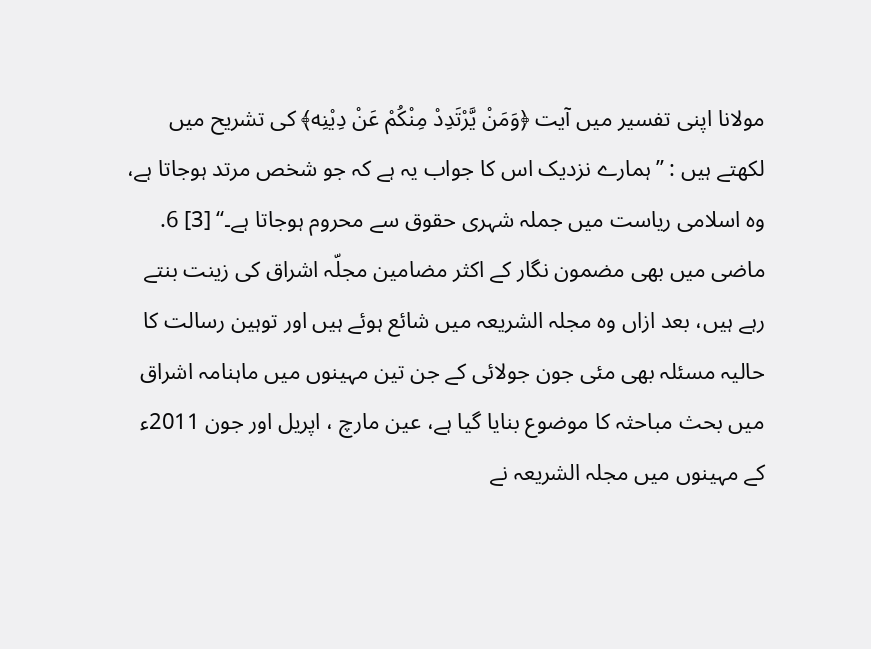مولانا اپنی تفسیر میں آیت ﴿وَمَنْ يَّرْتَدِدْ مِنْكُمْ عَنْ دِيْنِه﴾ کی تشریح میں لکھتے ہیں : ’’ہمارے نزدیک اس کا جواب یہ ہے کہ جو شخص مرتد ہوجاتا ہے، وہ اسلامی ریاست میں جملہ شہری حقوق سے محروم ہوجاتا ہے۔‘‘ [3] 6. ماضی میں بھی مضمون نگار کے اکثر مضامین مجلّہ اشراق کی زینت بنتے رہے ہیں، بعد ازاں وہ مجلہ الشریعہ میں شائع ہوئے ہیں اور توہین رسالت کا حالیہ مسئلہ بھی مئی جون جولائی کے جن تین مہینوں میں ماہنامہ اشراق میں بحث مباحثہ کا موضوع بنایا گیا ہے، عین مارچ ، اپریل اور جون 2011ء کے مہینوں میں مجلہ الشریعہ نے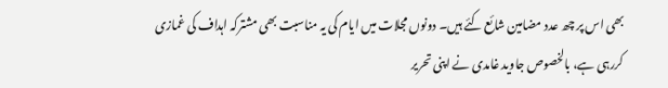بھی اس پر چھ عدد مضامین شائع کئے ہیں۔ دونوں مجلات میں ایام کی یہ مناسبت بھی مشترکہ اہداف کی غمازی کررہی ہے، بالخصوص جاوید غامدی نے اپنی تحریر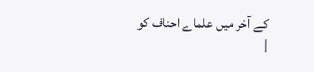کے آخر میں علماے احناف کو |